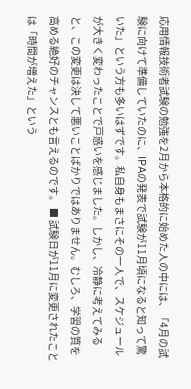応用情報技術者試験の勉強を2月から本格的に始めた人の中には、「4月の試験に向けて準備していたのに、IPAの発表で試験が11月頃になると知って驚いた」という方も多いはずです。私自身もまさにその一人で、スケジュールが大きく変わったことで戸惑いを感じました。しかし、冷静に考えてみると、この変更は決して悪いことばかりではありません。むしろ、学習の質を高める絶好のチャンスとも言えるのです。 ■ 試験日が11月に変更されたことは「時間が増えた」という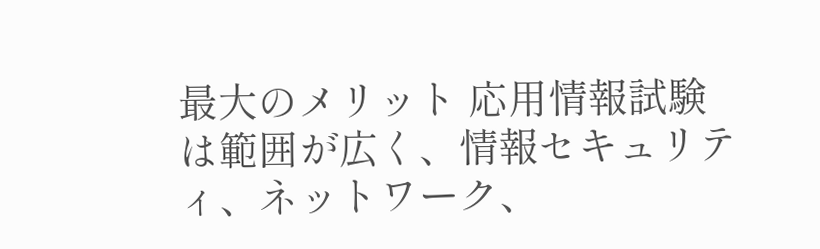最大のメリット 応用情報試験は範囲が広く、情報セキュリティ、ネットワーク、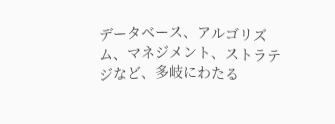データベース、アルゴリズム、マネジメント、ストラテジなど、多岐にわたる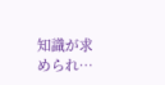知識が求められ…